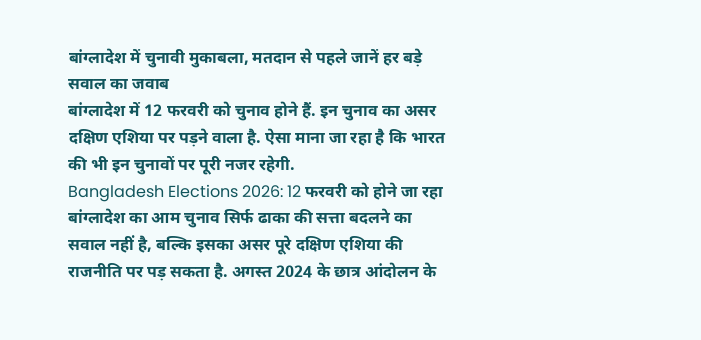बांग्लादेश में चुनावी मुकाबला, मतदान से पहले जानें हर बड़े सवाल का जवाब
बांग्लादेश में 12 फरवरी को चुनाव होने हैं. इन चुनाव का असर दक्षिण एशिया पर पड़ने वाला है. ऐसा माना जा रहा है कि भारत की भी इन चुनावों पर पूरी नजर रहेगी.
Bangladesh Elections 2026: 12 फरवरी को होने जा रहा बांग्लादेश का आम चुनाव सिर्फ ढाका की सत्ता बदलने का सवाल नहीं है, बल्कि इसका असर पूरे दक्षिण एशिया की राजनीति पर पड़ सकता है. अगस्त 2024 के छात्र आंदोलन के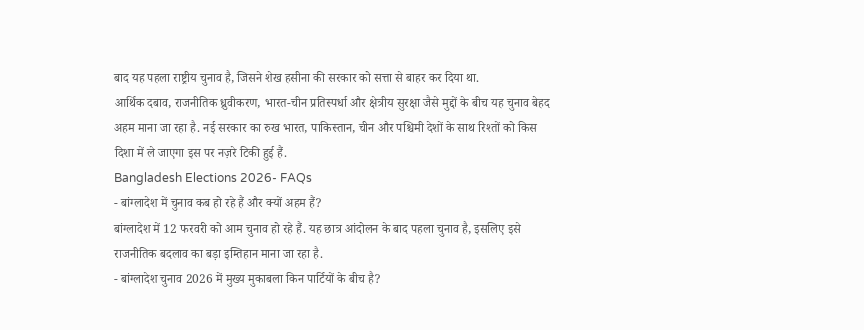बाद यह पहला राष्ट्रीय चुनाव है, जिसने शेख हसीना की सरकार को सत्ता से बाहर कर दिया था.
आर्थिक दबाव, राजनीतिक ध्रुवीकरण, भारत-चीन प्रतिस्पर्धा और क्षेत्रीय सुरक्षा जैसे मुद्दों के बीच यह चुनाव बेहद अहम माना जा रहा है. नई सरकार का रुख भारत, पाकिस्तान, चीन और पश्चिमी देशों के साथ रिश्तों को किस दिशा में ले जाएगा इस पर नज़रे टिकी हुई हैं.
Bangladesh Elections 2026- FAQs
- बांग्लादेश में चुनाव कब हो रहे हैं और क्यों अहम हैं?
बांग्लादेश में 12 फरवरी को आम चुनाव हो रहे हैं. यह छात्र आंदोलन के बाद पहला चुनाव है, इसलिए इसे राजनीतिक बदलाव का बड़ा इम्तिहान माना जा रहा है.
- बांग्लादेश चुनाव 2026 में मुख्य मुकाबला किन पार्टियों के बीच है?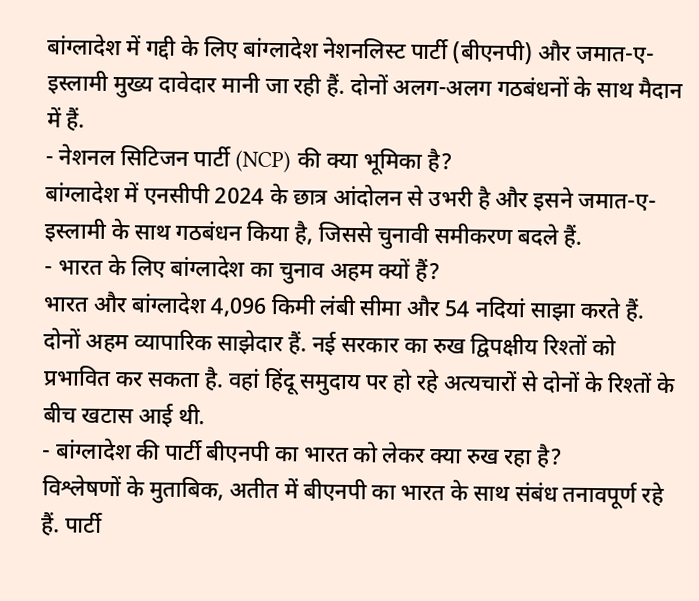बांग्लादेश में गद्दी के लिए बांग्लादेश नेशनलिस्ट पार्टी (बीएनपी) और जमात-ए-इस्लामी मुख्य दावेदार मानी जा रही हैं. दोनों अलग-अलग गठबंधनों के साथ मैदान में हैं.
- नेशनल सिटिजन पार्टी (NCP) की क्या भूमिका है?
बांग्लादेश में एनसीपी 2024 के छात्र आंदोलन से उभरी है और इसने जमात-ए-इस्लामी के साथ गठबंधन किया है, जिससे चुनावी समीकरण बदले हैं.
- भारत के लिए बांग्लादेश का चुनाव अहम क्यों हैं?
भारत और बांग्लादेश 4,096 किमी लंबी सीमा और 54 नदियां साझा करते हैं. दोनों अहम व्यापारिक साझेदार हैं. नई सरकार का रुख द्विपक्षीय रिश्तों को प्रभावित कर सकता है. वहां हिंदू समुदाय पर हो रहे अत्यचारों से दोनों के रिश्तों के बीच खटास आई थी.
- बांग्लादेश की पार्टी बीएनपी का भारत को लेकर क्या रुख रहा है?
विश्लेषणों के मुताबिक, अतीत में बीएनपी का भारत के साथ संबंध तनावपूर्ण रहे हैं. पार्टी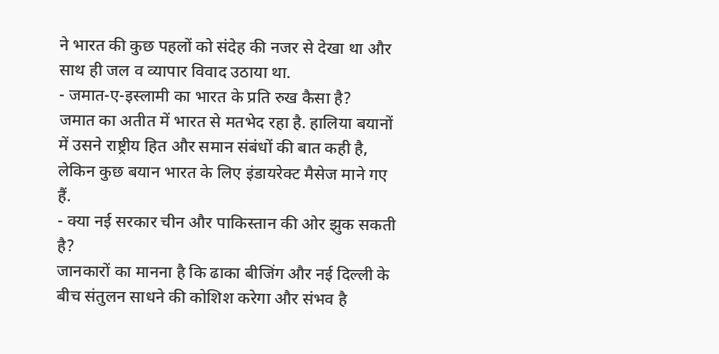ने भारत की कुछ पहलों को संदेह की नजर से देखा था और साथ ही जल व व्यापार विवाद उठाया था.
- जमात-ए-इस्लामी का भारत के प्रति रुख कैसा है?
जमात का अतीत में भारत से मतभेद रहा है. हालिया बयानों में उसने राष्ट्रीय हित और समान संबंधों की बात कही है, लेकिन कुछ बयान भारत के लिए इंडायरेक्ट मैसेज माने गए हैं.
- क्या नई सरकार चीन और पाकिस्तान की ओर झुक सकती है?
जानकारों का मानना है कि ढाका बीजिंग और नई दिल्ली के बीच संतुलन साधने की कोशिश करेगा और संभव है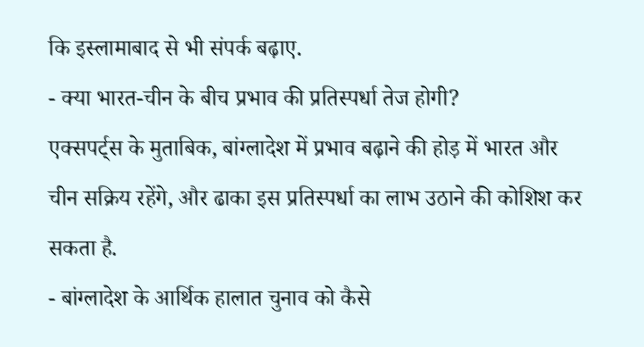कि इस्लामाबाद से भी संपर्क बढ़ाए.
- क्या भारत-चीन के बीच प्रभाव की प्रतिस्पर्धा तेज होगी?
एक्सपर्ट्स के मुताबिक, बांग्लादेश में प्रभाव बढ़ाने की होड़ में भारत और चीन सक्रिय रहेंगे, और ढाका इस प्रतिस्पर्धा का लाभ उठाने की कोशिश कर सकता है.
- बांग्लादेश के आर्थिक हालात चुनाव को कैसे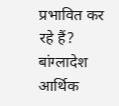प्रभावित कर रहे हैं?
बांग्लादेश आर्थिक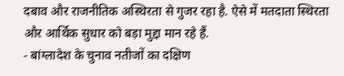दबाव और राजनीतिक अस्थिरता से गुजर रहा है. ऐसे में मतदाता स्थिरता और आर्थिक सुधार को बड़ा मुद्दा मान रहे हैं.
- बांग्लादेश के चुनाव नतीजों का दक्षिण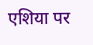एशिया पर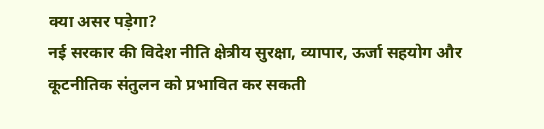क्या असर पड़ेगा?
नई सरकार की विदेश नीति क्षेत्रीय सुरक्षा, व्यापार, ऊर्जा सहयोग और कूटनीतिक संतुलन को प्रभावित कर सकती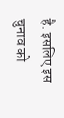है. इसलिए इस चुनाव को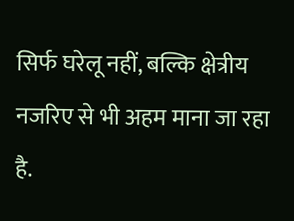सिर्फ घरेलू नहीं, बल्कि क्षेत्रीय नजरिए से भी अहम माना जा रहा है.